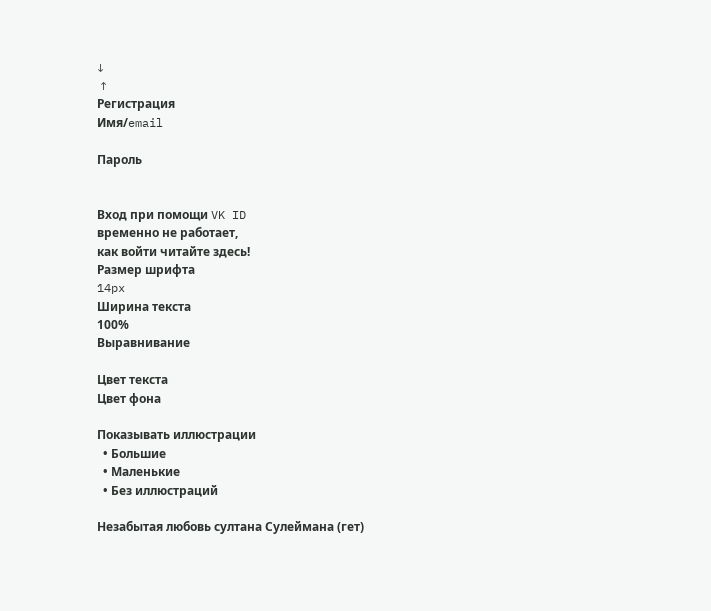↓
 ↑
Регистрация
Имя/email

Пароль


Вход при помощи VK ID
временно не работает,
как войти читайте здесь!
Размер шрифта
14px
Ширина текста
100%
Выравнивание

Цвет текста
Цвет фона

Показывать иллюстрации
  • Большие
  • Маленькие
  • Без иллюстраций

Незабытая любовь султана Сулеймана (гет)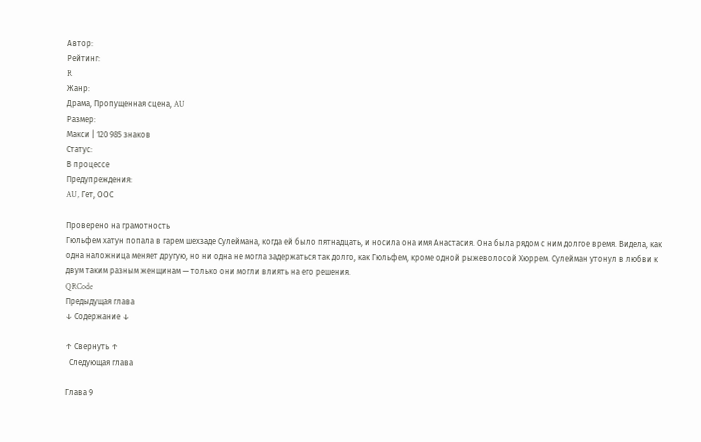Автор:
Рейтинг:
R
Жанр:
Драма, Пропущенная сцена, AU
Размер:
Макси | 120 985 знаков
Статус:
В процессе
Предупреждения:
AU, Гет, ООС

Проверено на грамотность
Гюльфем хатун попала в гарем шехзаде Сулеймана, когда ей было пятнадцать, и носила она имя Анастасия. Она была рядом с ним долгое время. Видела, как одна наложница меняет другую, но ни одна не могла задержаться так долго, как Гюльфем, кроме одной рыжеволосой Хюррем. Сулейман утонул в любви к двум таким разным женщинам — только они могли влиять на его решения.
QRCode
Предыдущая глава
↓ Содержание ↓

↑ Свернуть ↑
  Следующая глава

Глава 9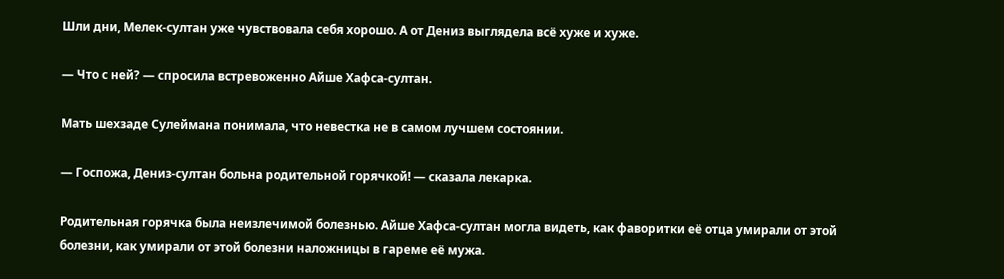Шли дни, Мелек-султан уже чувствовала себя хорошо. А от Дениз выглядела всё хуже и хуже.

— Что с ней? — спросила встревоженно Айше Хафса-султан.

Мать шехзаде Сулеймана понимала, что невестка не в самом лучшем состоянии.

— Госпожа, Дениз-султан больна родительной горячкой! — сказала лекарка.

Родительная горячка была неизлечимой болезнью. Айше Хафса-султан могла видеть, как фаворитки её отца умирали от этой болезни, как умирали от этой болезни наложницы в гареме её мужа.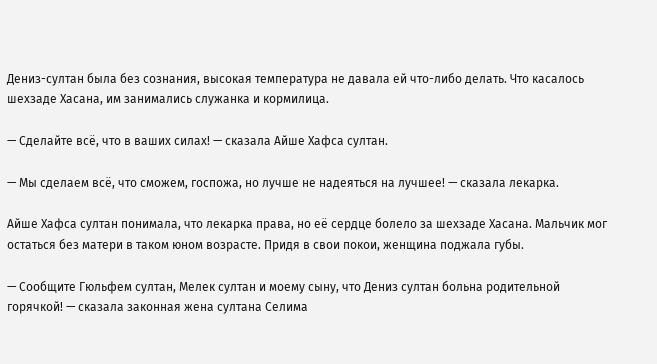Дениз-султан была без сознания, высокая температура не давала ей что-либо делать. Что касалось шехзаде Хасана, им занимались служанка и кормилица.

— Сделайте всё, что в ваших силах! — сказала Айше Хафса султан.

— Мы сделаем всё, что сможем, госпожа, но лучше не надеяться на лучшее! — сказала лекарка.

Айше Хафса султан понимала, что лекарка права, но её сердце болело за шехзаде Хасана. Мальчик мог остаться без матери в таком юном возрасте. Придя в свои покои, женщина поджала губы.

— Сообщите Гюльфем султан, Мелек султан и моему сыну, что Дениз султан больна родительной горячкой! — сказала законная жена султана Селима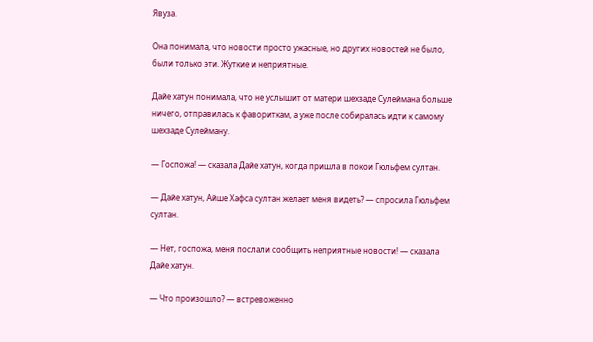Явуза.

Она понимала, что новости просто ужасные, но других новостей не было, были только эти. Жуткие и неприятные.

Дайе хатун понимала, что не услышит от матери шехзаде Сулеймана больше ничего, отправилась к фавориткам, а уже после собиралась идти к самому шехзаде Сулейману.

— Госпожа! — сказала Дайе хатун, когда пришла в покои Гюльфем султан.

— Дайе хатун, Айше Хафса султан желает меня видеть? — спросила Гюльфем султан.

— Нет, госпожа, меня послали сообщить неприятные новости! — сказала Дайе хатун.

— Что произошло? — встревоженно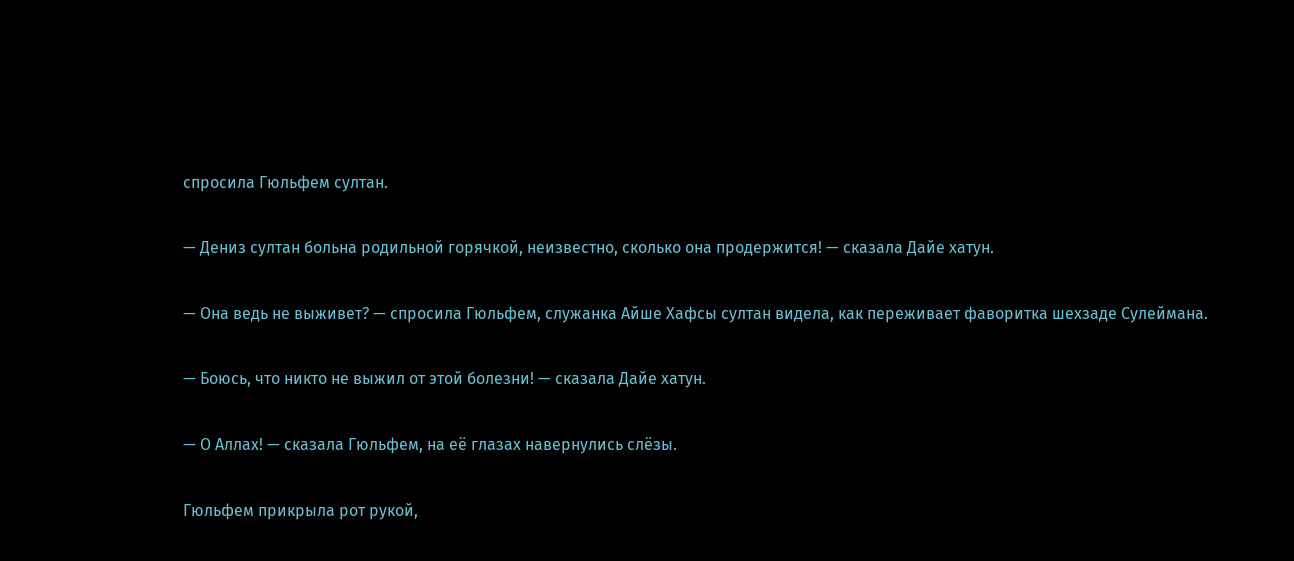спросила Гюльфем султан.

— Дениз султан больна родильной горячкой, неизвестно, сколько она продержится! — сказала Дайе хатун.

— Она ведь не выживет? — спросила Гюльфем, служанка Айше Хафсы султан видела, как переживает фаворитка шехзаде Сулеймана.

— Боюсь, что никто не выжил от этой болезни! — сказала Дайе хатун.

— О Аллах! — сказала Гюльфем, на её глазах навернулись слёзы.

Гюльфем прикрыла рот рукой,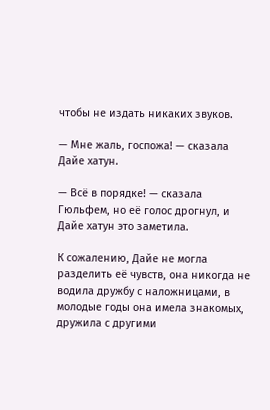чтобы не издать никаких звуков.

— Мне жаль, госпожа! — сказала Дайе хатун.

— Всё в порядке! — сказала Гюльфем, но её голос дрогнул, и Дайе хатун это заметила.

К сожалению, Дайе не могла разделить её чувств, она никогда не водила дружбу с наложницами, в молодые годы она имела знакомых, дружила с другими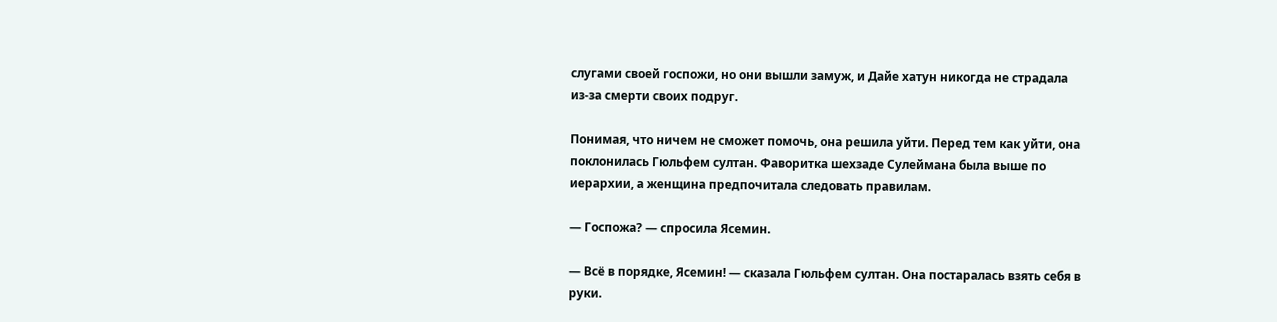слугами своей госпожи, но они вышли замуж, и Дайе хатун никогда не страдала из-за смерти своих подруг.

Понимая, что ничем не сможет помочь, она решила уйти. Перед тем как уйти, она поклонилась Гюльфем султан. Фаворитка шехзаде Сулеймана была выше по иерархии, а женщина предпочитала следовать правилам.

— Госпожа? — спросила Ясемин.

— Всё в порядке, Ясемин! — сказала Гюльфем султан. Она постаралась взять себя в руки.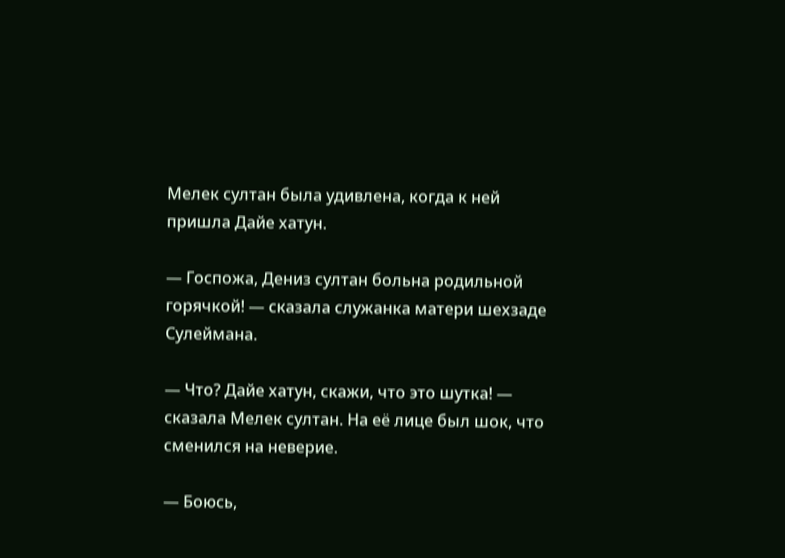Мелек султан была удивлена, когда к ней пришла Дайе хатун.

— Госпожа, Дениз султан больна родильной горячкой! — сказала служанка матери шехзаде Сулеймана.

— Что? Дайе хатун, скажи, что это шутка! — сказала Мелек султан. На её лице был шок, что сменился на неверие.

— Боюсь,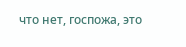что нет, госпожа, это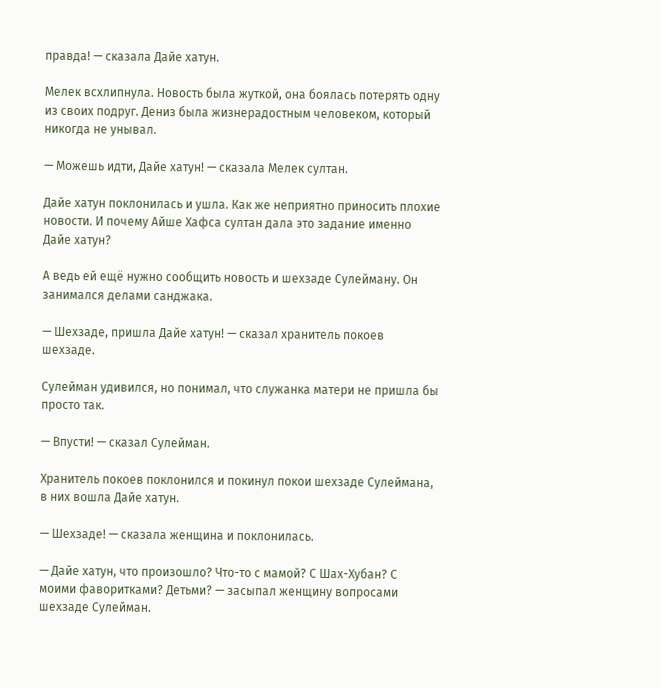правда! — сказала Дайе хатун.

Мелек всхлипнула. Новость была жуткой, она боялась потерять одну из своих подруг. Дениз была жизнерадостным человеком, который никогда не унывал.

— Можешь идти, Дайе хатун! — сказала Мелек султан.

Дайе хатун поклонилась и ушла. Как же неприятно приносить плохие новости. И почему Айше Хафса султан дала это задание именно Дайе хатун?

А ведь ей ещё нужно сообщить новость и шехзаде Сулейману. Он занимался делами санджака.

— Шехзаде, пришла Дайе хатун! — сказал хранитель покоев шехзаде.

Сулейман удивился, но понимал, что служанка матери не пришла бы просто так.

— Впусти! — сказал Сулейман.

Хранитель покоев поклонился и покинул покои шехзаде Сулеймана, в них вошла Дайе хатун.

— Шехзаде! — сказала женщина и поклонилась.

— Дайе хатун, что произошло? Что-то с мамой? С Шах-Хубан? С моими фаворитками? Детьми? — засыпал женщину вопросами шехзаде Сулейман.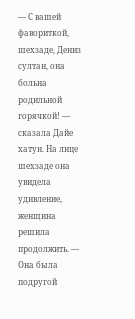— С вашей фавориткой, шехзаде, Дениз султан, она больна родильной горячкой! — сказала Дайе хатун. На лице шехзаде она увидела удивление, женщина решила продолжить. — Она была подругой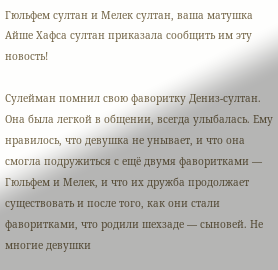Гюльфем султан и Мелек султан, ваша матушка Айше Хафса султан приказала сообщить им эту новость!

Сулейман помнил свою фаворитку Дениз-султан. Она была легкой в общении, всегда улыбалась. Ему нравилось, что девушка не унывает, и что она смогла подружиться с ещё двумя фаворитками — Гюльфем и Мелек, и что их дружба продолжает существовать и после того, как они стали фаворитками, что родили шехзаде — сыновей. Не многие девушки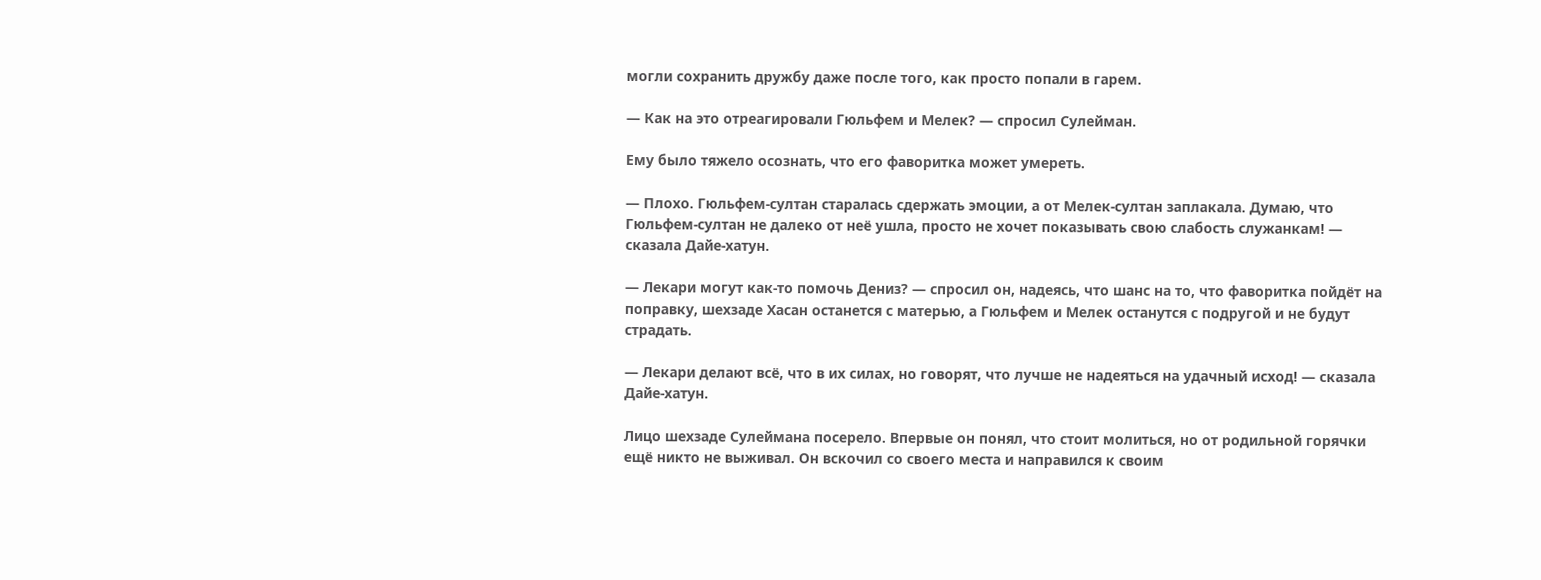могли сохранить дружбу даже после того, как просто попали в гарем.

— Как на это отреагировали Гюльфем и Мелек? — спросил Сулейман.

Ему было тяжело осознать, что его фаворитка может умереть.

— Плохо. Гюльфем-султан старалась сдержать эмоции, а от Мелек-султан заплакала. Думаю, что Гюльфем-султан не далеко от неё ушла, просто не хочет показывать свою слабость служанкам! — сказала Дайе-хатун.

— Лекари могут как-то помочь Дениз? — спросил он, надеясь, что шанс на то, что фаворитка пойдёт на поправку, шехзаде Хасан останется с матерью, а Гюльфем и Мелек останутся с подругой и не будут страдать.

— Лекари делают всё, что в их силах, но говорят, что лучше не надеяться на удачный исход! — сказала Дайе-хатун.

Лицо шехзаде Сулеймана посерело. Впервые он понял, что стоит молиться, но от родильной горячки ещё никто не выживал. Он вскочил со своего места и направился к своим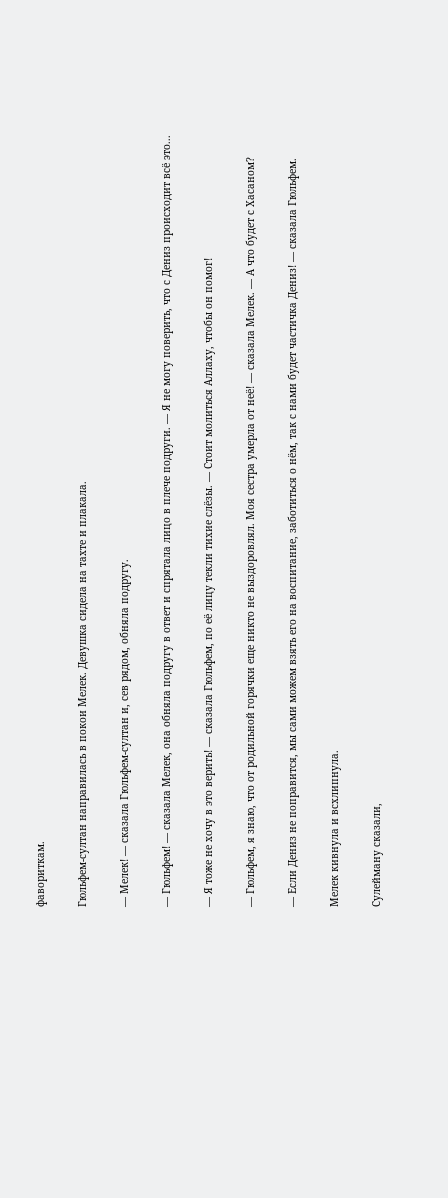фавориткам.

Гюльфем-султан направилась в покои Мелек. Девушка сидела на тахте и плакала.

— Мелек! — сказала Гюльфем-султан и, сев рядом, обняла подругу.

— Гюльфем! — сказала Мелек, она обняла подругу в ответ и спрятала лицо в плече подруги. — Я не могу поверить, что с Дениз происходит всё это...

— Я тоже не хочу в это верить! — сказала Гюльфем, по её лицу текли тихие слёзы. — Стоит молиться Аллаху, чтобы он помог!

— Гюльфем, я знаю, что от родильной горячки еще никто не выздоровлял. Моя сестра умерла от неё! — сказала Мелек. — А что будет с Хасаном?

— Если Дениз не поправится, мы сами можем взять его на воспитание, заботиться о нём, так с нами будет частичка Дениз! — сказала Гюльфем.

Мелек кивнула и всхлипнула.

Сулейману сказали,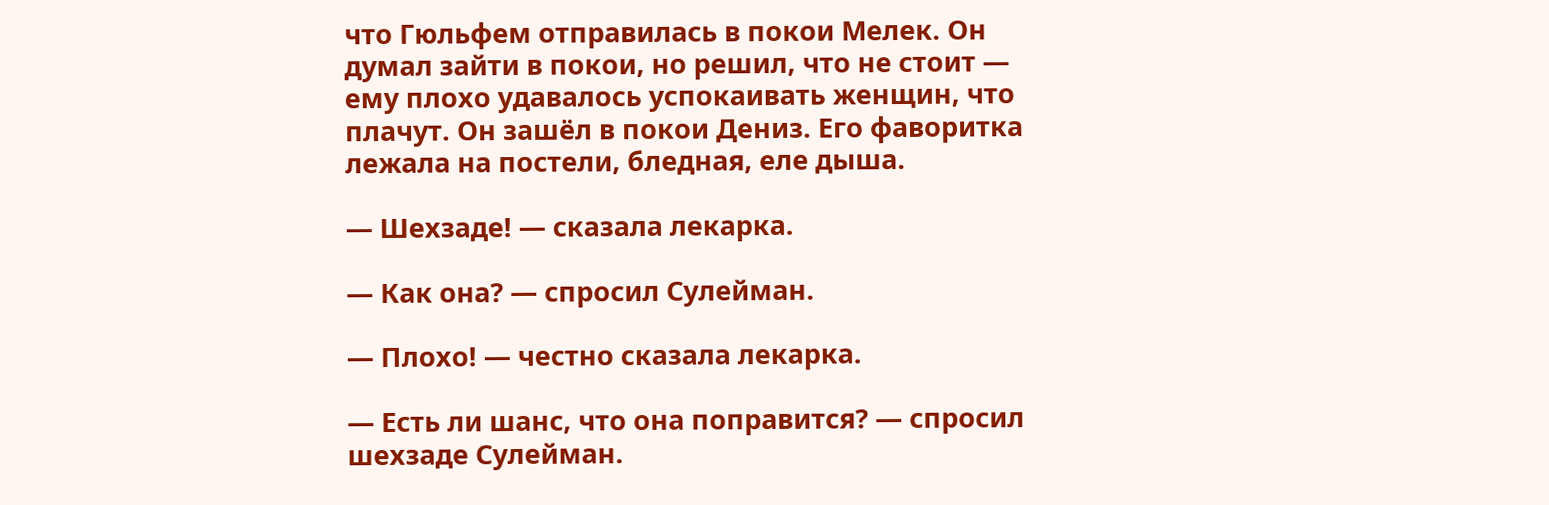что Гюльфем отправилась в покои Мелек. Он думал зайти в покои, но решил, что не стоит — ему плохо удавалось успокаивать женщин, что плачут. Он зашёл в покои Дениз. Его фаворитка лежала на постели, бледная, еле дыша.

— Шехзаде! — сказала лекарка.

— Как она? — спросил Сулейман.

— Плохо! — честно сказала лекарка.

— Есть ли шанс, что она поправится? — спросил шехзаде Сулейман.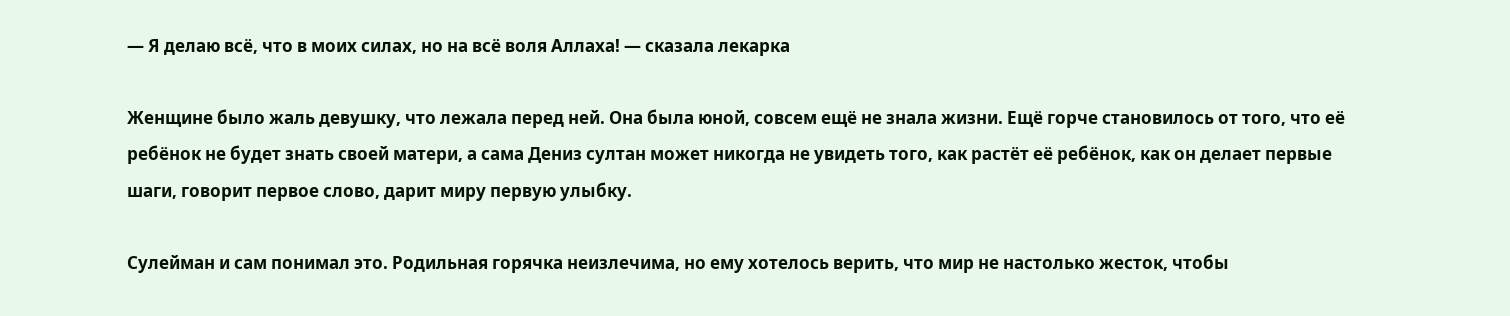— Я делаю всё, что в моих силах, но на всё воля Аллаха! — сказала лекарка

Женщине было жаль девушку, что лежала перед ней. Она была юной, совсем ещё не знала жизни. Ещё горче становилось от того, что её ребёнок не будет знать своей матери, а сама Дениз султан может никогда не увидеть того, как растёт её ребёнок, как он делает первые шаги, говорит первое слово, дарит миру первую улыбку.

Сулейман и сам понимал это. Родильная горячка неизлечима, но ему хотелось верить, что мир не настолько жесток, чтобы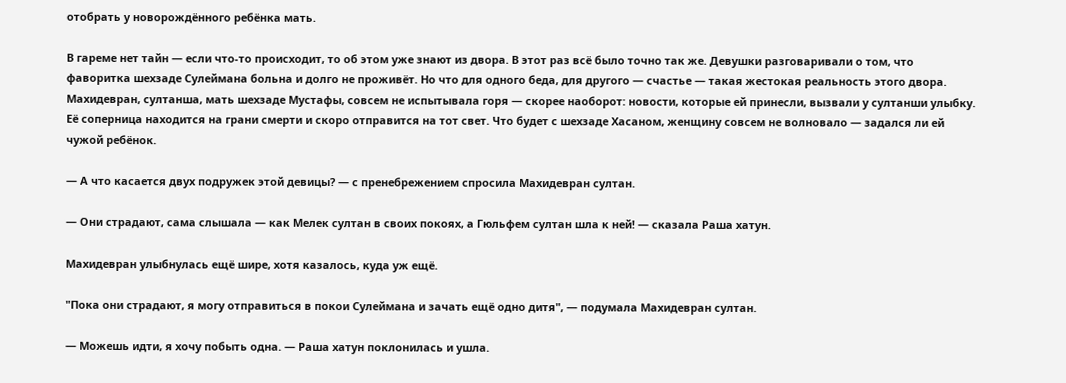отобрать у новорождённого ребёнка мать.

В гареме нет тайн — если что-то происходит, то об этом уже знают из двора. В этот раз всё было точно так же. Девушки разговаривали о том, что фаворитка шехзаде Сулеймана больна и долго не проживёт. Но что для одного беда, для другого — счастье — такая жестокая реальность этого двора. Махидевран, султанша, мать шехзаде Мустафы, совсем не испытывала горя — скорее наоборот: новости, которые ей принесли, вызвали у султанши улыбку. Её соперница находится на грани смерти и скоро отправится на тот свет. Что будет с шехзаде Хасаном, женщину совсем не волновало — задался ли ей чужой ребёнок.

— А что касается двух подружек этой девицы? — с пренебрежением спросила Махидевран султан.

— Они страдают, сама слышала — как Мелек султан в своих покоях, а Гюльфем султан шла к ней! — сказала Раша хатун.

Махидевран улыбнулась ещё шире, хотя казалось, куда уж ещё.

"Пока они страдают, я могу отправиться в покои Сулеймана и зачать ещё одно дитя", — подумала Махидевран султан.

— Можешь идти, я хочу побыть одна. — Раша хатун поклонилась и ушла.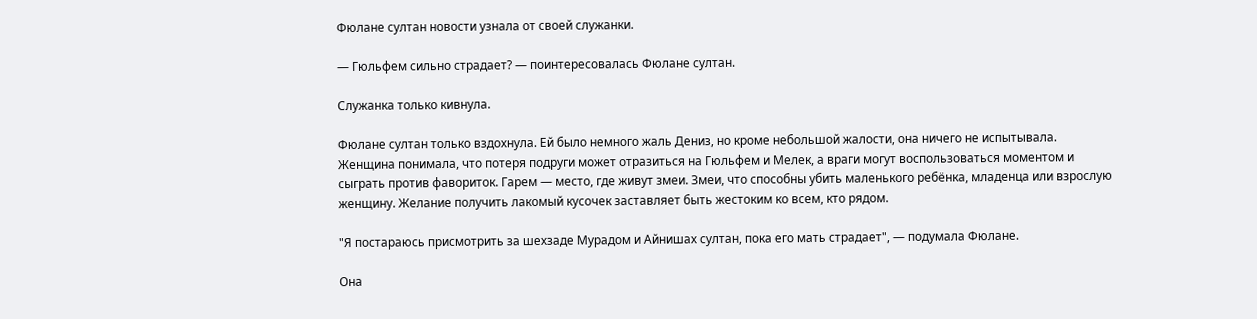Фюлане султан новости узнала от своей служанки.

— Гюльфем сильно страдает? — поинтересовалась Фюлане султан.

Служанка только кивнула.

Фюлане султан только вздохнула. Ей было немного жаль Дениз, но кроме небольшой жалости, она ничего не испытывала. Женщина понимала, что потеря подруги может отразиться на Гюльфем и Мелек, а враги могут воспользоваться моментом и сыграть против фавориток. Гарем — место, где живут змеи. Змеи, что способны убить маленького ребёнка, младенца или взрослую женщину. Желание получить лакомый кусочек заставляет быть жестоким ко всем, кто рядом.

"Я постараюсь присмотрить за шехзаде Мурадом и Айнишах султан, пока его мать страдает", — подумала Фюлане.

Она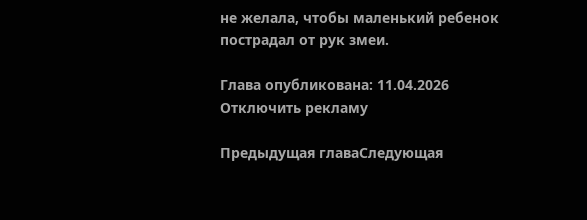не желала, чтобы маленький ребенок пострадал от рук змеи.

Глава опубликована: 11.04.2026
Отключить рекламу

Предыдущая главаСледующая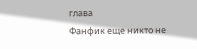глава
Фанфик еще никто не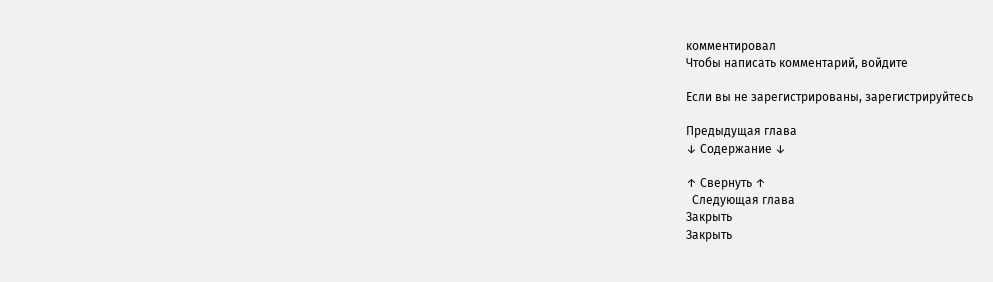комментировал
Чтобы написать комментарий, войдите

Если вы не зарегистрированы, зарегистрируйтесь

Предыдущая глава
↓ Содержание ↓

↑ Свернуть ↑
  Следующая глава
Закрыть
Закрыть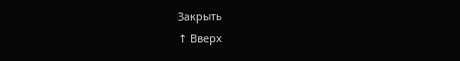Закрыть
↑ Вверх